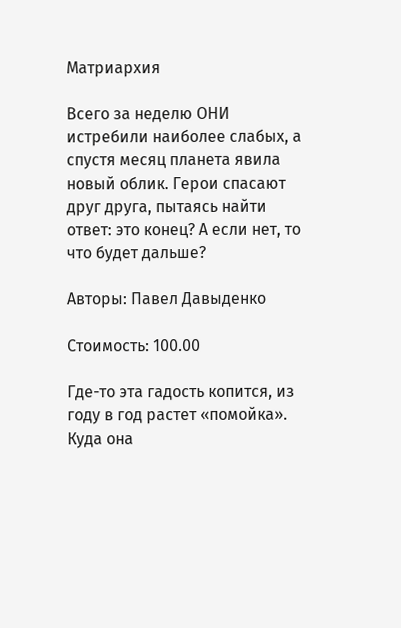Матриархия

Всего за неделю ОНИ истребили наиболее слабых, а спустя месяц планета явила новый облик. Герои спасают друг друга, пытаясь найти ответ: это конец? А если нет, то что будет дальше?

Авторы: Павел Давыденко

Стоимость: 100.00

Где-то эта гадость копится, из году в год растет «помойка». Куда она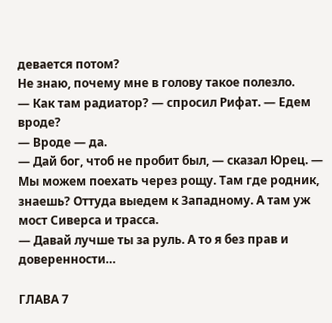девается потом?
Не знаю, почему мне в голову такое полезло.
— Как там радиатор? — спросил Рифат. — Едем вроде?
— Вроде — да.
— Дай бог, чтоб не пробит был, — сказал Юрец. — Мы можем поехать через рощу. Там где родник, знаешь? Оттуда выедем к Западному. А там уж мост Сиверса и трасса.
— Давай лучше ты за руль. А то я без прав и доверенности…

ГЛАВА 7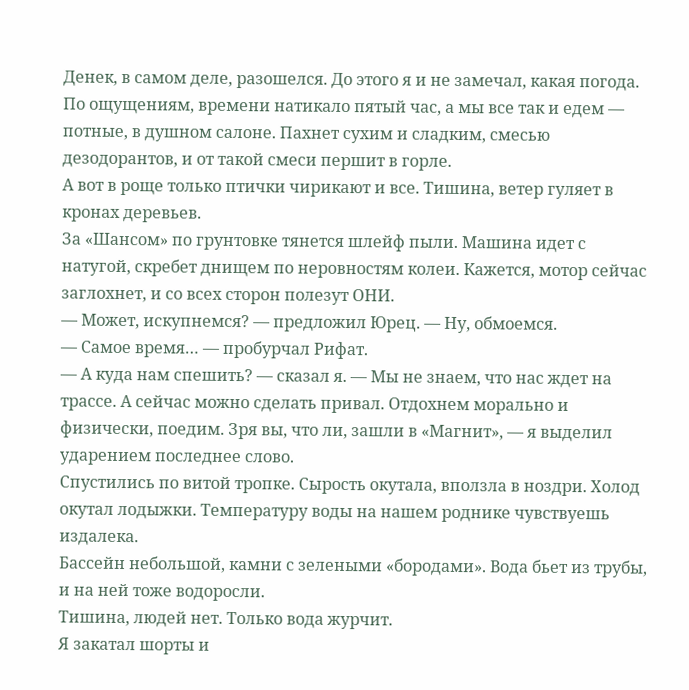Денек, в самом деле, разошелся. До этого я и не замечал, какая погода. По ощущениям, времени натикало пятый час, а мы все так и едем — потные, в душном салоне. Пахнет сухим и сладким, смесью дезодорантов, и от такой смеси першит в горле.
А вот в роще только птички чирикают и все. Тишина, ветер гуляет в кронах деревьев.
За «Шансом» по грунтовке тянется шлейф пыли. Машина идет с натугой, скребет днищем по неровностям колеи. Кажется, мотор сейчас заглохнет, и со всех сторон полезут ОНИ.
— Может, искупнемся? — предложил Юрец. — Ну, обмоемся.
— Самое время… — пробурчал Рифат.
— А куда нам спешить? — сказал я. — Мы не знаем, что нас ждет на трассе. А сейчас можно сделать привал. Отдохнем морально и физически, поедим. Зря вы, что ли, зашли в «Магнит», — я выделил ударением последнее слово.
Спустились по витой тропке. Сырость окутала, вползла в ноздри. Холод окутал лодыжки. Температуру воды на нашем роднике чувствуешь издалека.
Бассейн небольшой, камни с зелеными «бородами». Вода бьет из трубы, и на ней тоже водоросли.
Тишина, людей нет. Только вода журчит.
Я закатал шорты и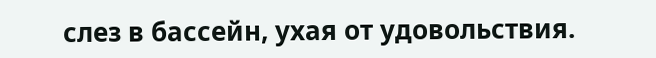слез в бассейн, ухая от удовольствия.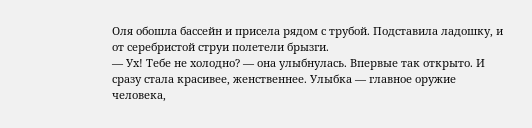Оля обошла бассейн и присела рядом с трубой. Подставила ладошку, и от серебристой струи полетели брызги.
— Ух! Тебе не холодно? — она улыбнулась. Впервые так открыто. И сразу стала красивее, женственнее. Улыбка — главное оружие человека,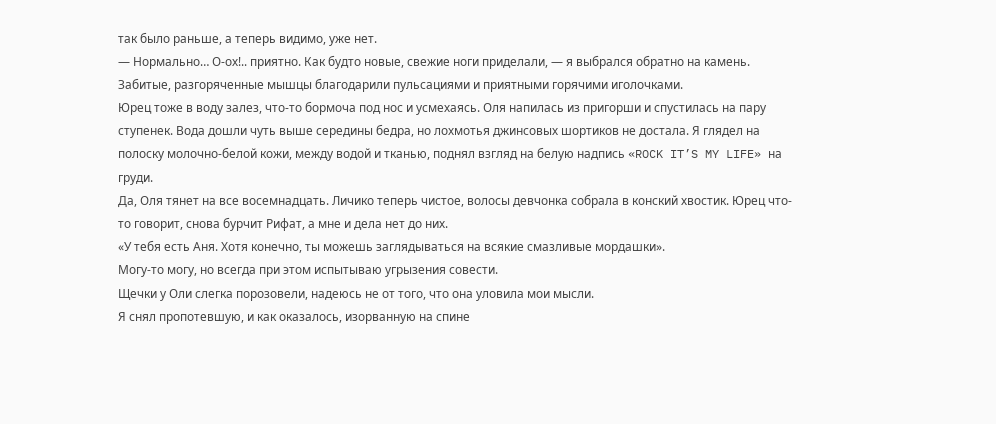так было раньше, а теперь видимо, уже нет.
— Нормально… О-ох!.. приятно. Как будто новые, свежие ноги приделали, — я выбрался обратно на камень. Забитые, разгоряченные мышцы благодарили пульсациями и приятными горячими иголочками.
Юрец тоже в воду залез, что-то бормоча под нос и усмехаясь. Оля напилась из пригорши и спустилась на пару ступенек. Вода дошли чуть выше середины бедра, но лохмотья джинсовых шортиков не достала. Я глядел на полоску молочно-белой кожи, между водой и тканью, поднял взгляд на белую надпись «ROCK IT’S MY LIFE» на груди.
Да, Оля тянет на все восемнадцать. Личико теперь чистое, волосы девчонка собрала в конский хвостик. Юрец что-то говорит, снова бурчит Рифат, а мне и дела нет до них.
«У тебя есть Аня. Хотя конечно, ты можешь заглядываться на всякие смазливые мордашки».
Могу-то могу, но всегда при этом испытываю угрызения совести.
Щечки у Оли слегка порозовели, надеюсь не от того, что она уловила мои мысли.
Я снял пропотевшую, и как оказалось, изорванную на спине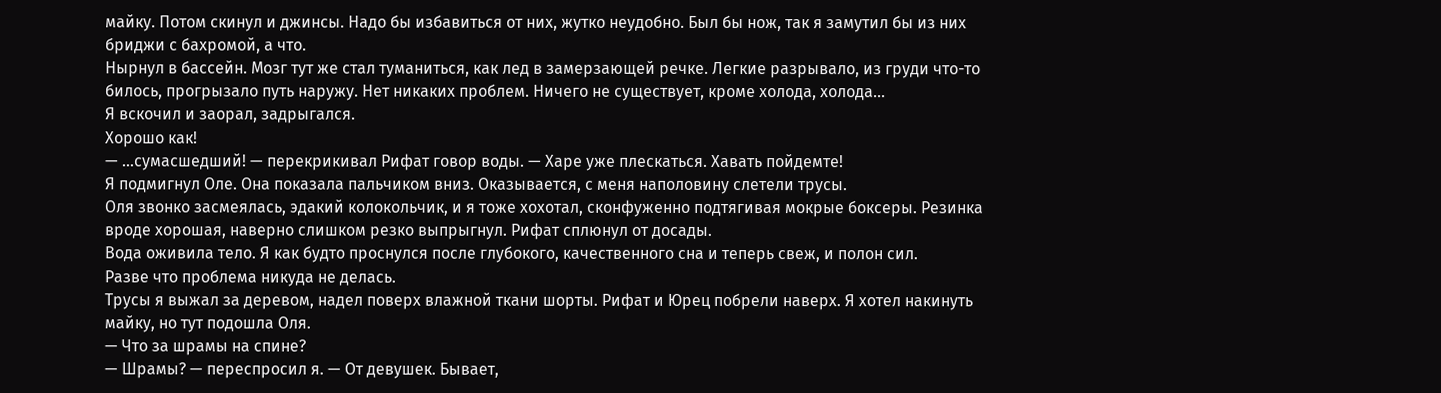майку. Потом скинул и джинсы. Надо бы избавиться от них, жутко неудобно. Был бы нож, так я замутил бы из них бриджи с бахромой, а что.
Нырнул в бассейн. Мозг тут же стал туманиться, как лед в замерзающей речке. Легкие разрывало, из груди что-то билось, прогрызало путь наружу. Нет никаких проблем. Ничего не существует, кроме холода, холода…
Я вскочил и заорал, задрыгался.
Хорошо как!
— …сумасшедший! — перекрикивал Рифат говор воды. — Харе уже плескаться. Хавать пойдемте!
Я подмигнул Оле. Она показала пальчиком вниз. Оказывается, с меня наполовину слетели трусы.
Оля звонко засмеялась, эдакий колокольчик, и я тоже хохотал, сконфуженно подтягивая мокрые боксеры. Резинка вроде хорошая, наверно слишком резко выпрыгнул. Рифат сплюнул от досады.
Вода оживила тело. Я как будто проснулся после глубокого, качественного сна и теперь свеж, и полон сил.
Разве что проблема никуда не делась.
Трусы я выжал за деревом, надел поверх влажной ткани шорты. Рифат и Юрец побрели наверх. Я хотел накинуть майку, но тут подошла Оля.
— Что за шрамы на спине?
— Шрамы? — переспросил я. — От девушек. Бывает,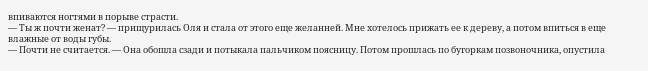впиваются ногтями в порыве страсти.
— Ты ж почти женат? — прищурилась Оля и стала от этого еще желанней. Мне хотелось прижать ее к дереву, а потом впиться в еще влажные от воды губы.
— Почти не считается. — Она обошла сзади и потыкала пальчиком поясницу. Потом прошлась по бугоркам позвоночника, опустила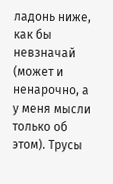ладонь ниже, как бы невзначай (может и ненарочно, а у меня мысли только об этом). Трусы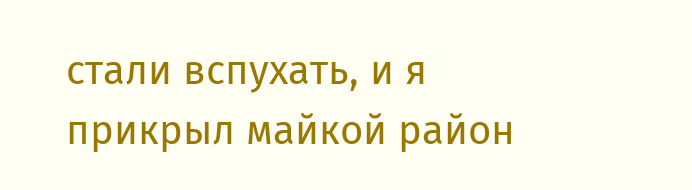стали вспухать, и я прикрыл майкой район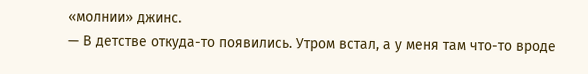«молнии» джинс.
— В детстве откуда-то появились. Утром встал, а у меня там что-то вроде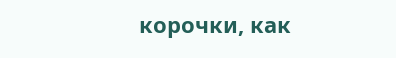корочки, как